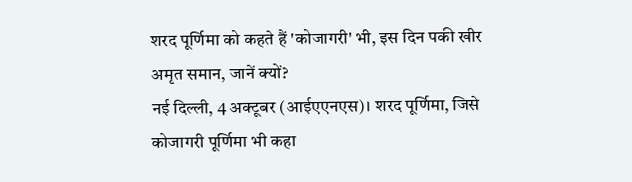शरद पूर्णिमा को कहते हैं 'कोजागरी' भी, इस दिन पकी खीर अमृत समान, जानें क्यों?
नई दिल्ली, 4 अक्टूबर (आईएएनएस)। शरद पूर्णिमा, जिसे कोजागरी पूर्णिमा भी कहा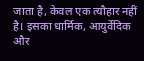जाता है, केवल एक त्यौहार नहीं है। इसका धार्मिक, आयुर्वेदिक और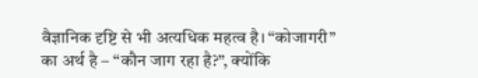वैज्ञानिक दृष्टि से भी अत्यधिक महत्व है। “कोजागरी” का अर्थ है – “कौन जाग रहा है?”, क्योंकि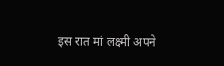इस रात मां लक्ष्मी अपने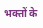भक्तों के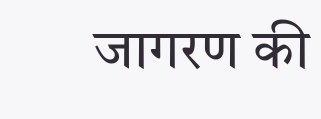जागरण की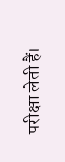परीक्षा लेती हैं।